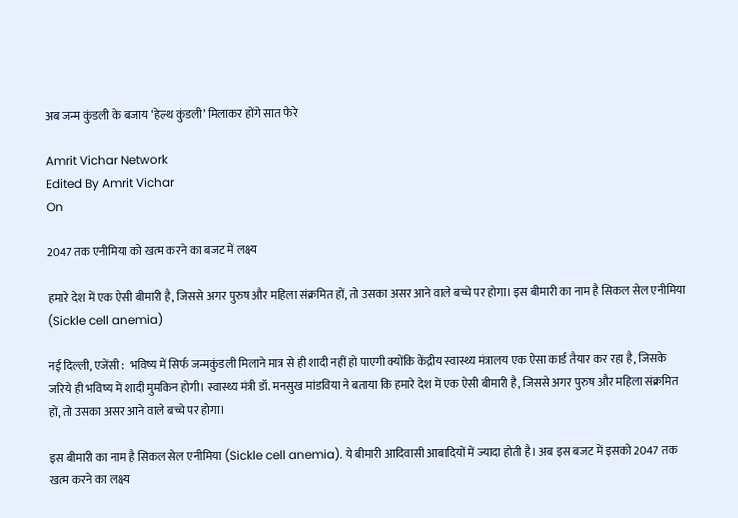अब जन्म कुंडली के बजाय ‘हेल्थ कुंडली’ मिलाकर होंगे सात फेरे

Amrit Vichar Network
Edited By Amrit Vichar
On

2047 तक एनीमिया को खत्म करने का बजट में लक्ष्य

हमारे देश में एक ऐसी बीमारी है, जिससे अगर पुरुष और महिला संक्रमित हों, तो उसका असर आने वाले बच्चे पर होगा। इस बीमारी का नाम है सिकल सेल एनीमिया (Sickle cell anemia)

नई दिल्ली, एजेंसी :  भविष्य में सिर्फ जन्मकुंडली मिलाने मात्र से ही शादी नहीं हो पाएगी क्योंकि केंद्रीय स्वास्थ्य मंत्रालय एक ऐसा कार्ड तैयार कर रहा है, जिसके जरिये ही भविष्य में शादी मुमकिन होगी। स्वास्थ्य मंत्री डॉ. मनसुख मांडविया ने बताया कि हमारे देश में एक ऐसी बीमारी है, जिससे अगर पुरुष और महिला संक्रमित हों, तो उसका असर आने वाले बच्चे पर होगा।

इस बीमारी का नाम है सिकल सेल एनीमिया (Sickle cell anemia). ये बीमारी आदिवासी आबादियों में ज्यादा होती है। अब इस बजट में इसको 2047 तक खत्म करने का लक्ष्य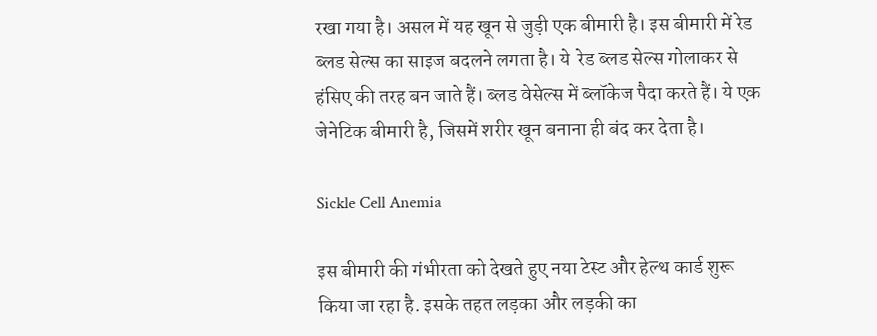रखा गया है। असल में यह खून से जुड़ी एक बीमारी है। इस बीमारी में रेड ब्लड सेल्स का साइज बदलने लगता है। ये  रेड ब्लड सेल्स गोलाकर से हंसिए की तरह बन जाते हैं। ब्लड वेसेल्स में ब्लॉकेज पैदा करते हैं। ये एक जेनेटिक बीमारी है, जिसमें शरीर खून बनाना ही बंद कर देता है।

Sickle Cell Anemia

इस बीमारी की गंभीरता को देखते हुए नया टेस्ट और हेल्थ कार्ड शुरू किया जा रहा है. इसके तहत लड़का और लड़की का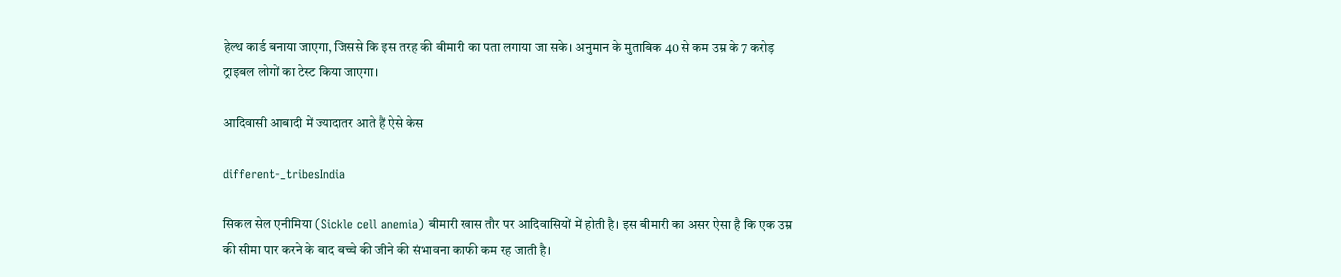हेल्थ कार्ड बनाया जाएगा, जिससे कि इस तरह की बीमारी का पता लगाया जा सके। अनुमान के मुताबिक 40 से कम उम्र के 7 करोड़ ट्राइबल लोगों का टेस्ट किया जाएगा।

आदिवासी आबादी में ज्यादातर आते हैं ऐसे केस

different-_tribesIndia

सिकल सेल एनीमिया (Sickle cell anemia) बीमारी खास तौर पर आदिवासियों में होती है। इस बीमारी का असर ऐसा है कि एक उम्र की सीमा पार करने के बाद बच्चे की जीने की संभावना काफी कम रह जाती है।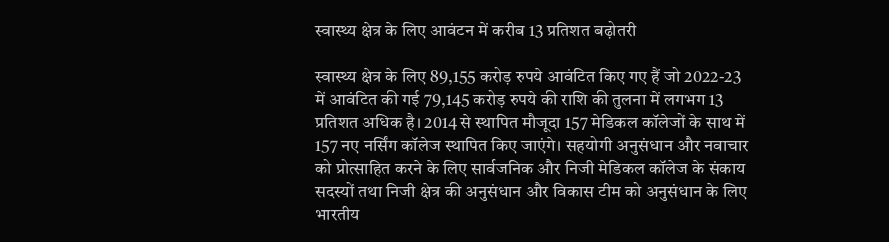स्वास्थ्य क्षेत्र के लिए आवंटन में करीब 13 प्रतिशत बढ़ोतरी

स्वास्थ्य क्षेत्र के लिए 89,155 करोड़ रुपये आवंटित किए गए हैं जो 2022-23 में आवंटित की गई 79,145 करोड़ रुपये की राशि की तुलना में लगभग 13 प्रतिशत अधिक है। 2014 से स्थापित मौजूदा 157 मेडिकल कॉलेजों के साथ में 157 नए नर्सिंग कॉलेज स्थापित किए जाएंगे। सहयोगी अनुसंधान और नवाचार को प्रोत्साहित करने के लिए सार्वजनिक और निजी मेडिकल कॉलेज के संकाय सदस्यों तथा निजी क्षेत्र की अनुसंधान और विकास टीम को अनुसंधान के लिए भारतीय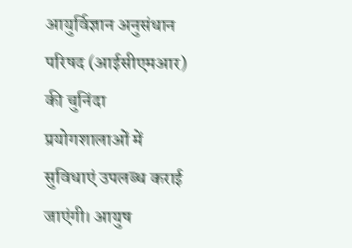आयुर्विज्ञान अनुसंधान परिषद (आईसीएमआर) की चुनिंदा प्रयोगशालाओं में सुविधाएं उपलब्ध कराई जाएंगी। आयुष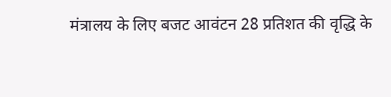मंत्रालय के लिए बजट आवंटन 28 प्रतिशत की वृद्धि के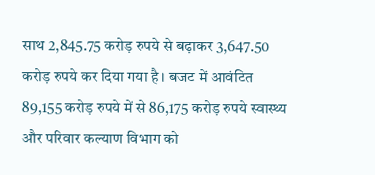साथ 2,845.75 करोड़ रुपये से बढ़ाकर 3,647.50 करोड़ रुपये कर दिया गया है। बजट में आवंटित 89,155 करोड़ रुपये में से 86,175 करोड़ रुपये स्वास्थ्य और परिवार कल्याण विभाग को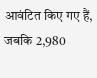आवंटित किए गए हैं, जबकि 2,980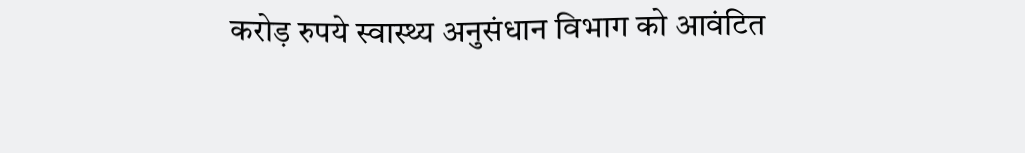करोड़ रुपये स्वास्थ्य अनुसंधान विभाग को आवंटित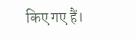किए गए हैं।